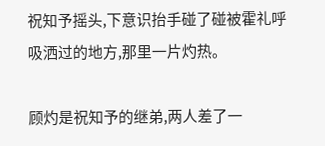祝知予摇头,下意识抬手碰了碰被霍礼呼吸洒过的地方,那里一片灼热。

顾灼是祝知予的继弟,两人差了一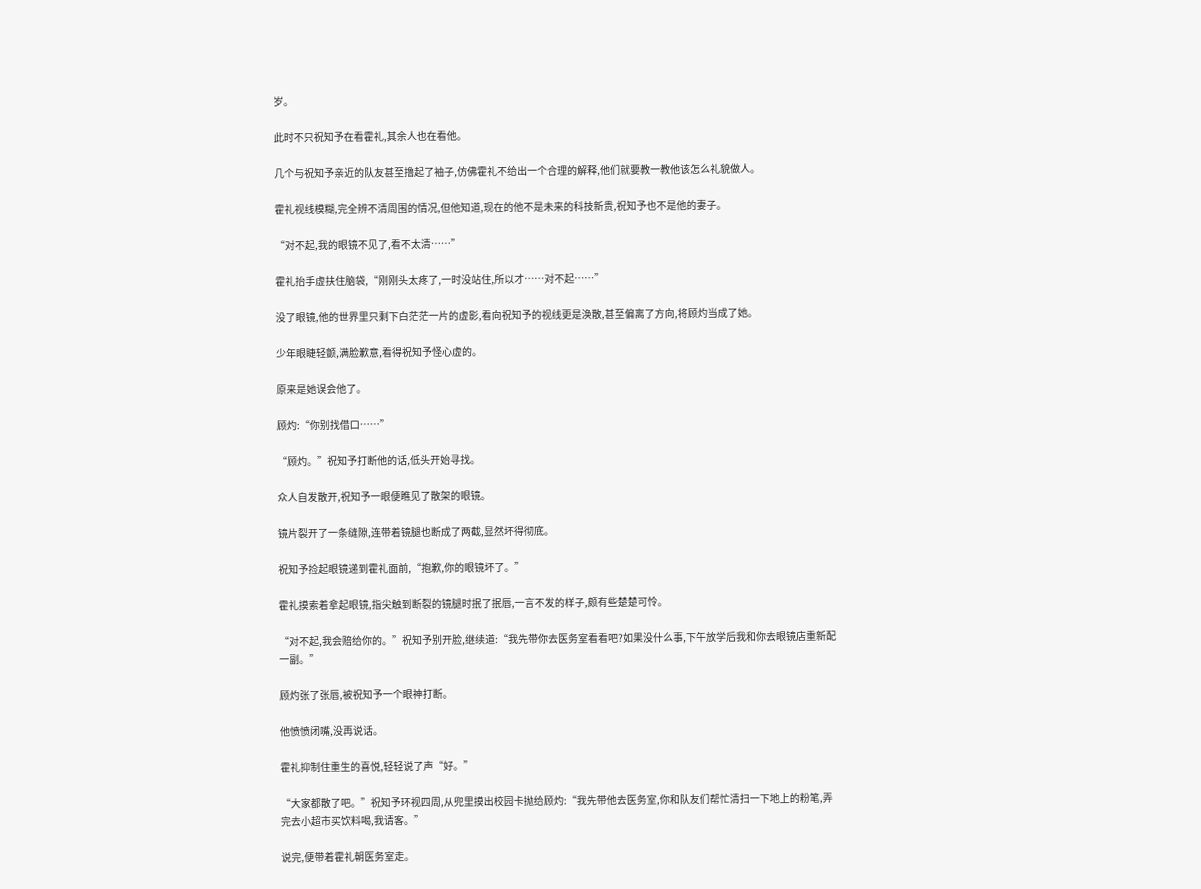岁。

此时不只祝知予在看霍礼,其余人也在看他。

几个与祝知予亲近的队友甚至撸起了袖子,仿佛霍礼不给出一个合理的解释,他们就要教一教他该怎么礼貌做人。

霍礼视线模糊,完全辨不清周围的情况,但他知道,现在的他不是未来的科技新贵,祝知予也不是他的妻子。

“对不起,我的眼镜不见了,看不太清……”

霍礼抬手虚扶住脑袋,“刚刚头太疼了,一时没站住,所以才……对不起……”

没了眼镜,他的世界里只剩下白茫茫一片的虚影,看向祝知予的视线更是涣散,甚至偏离了方向,将顾灼当成了她。

少年眼睫轻颤,满脸歉意,看得祝知予怪心虚的。

原来是她误会他了。

顾灼:“你别找借口……”

“顾灼。”祝知予打断他的话,低头开始寻找。

众人自发散开,祝知予一眼便瞧见了散架的眼镜。

镜片裂开了一条缝隙,连带着镜腿也断成了两截,显然坏得彻底。

祝知予捡起眼镜递到霍礼面前,“抱歉,你的眼镜坏了。”

霍礼摸索着拿起眼镜,指尖触到断裂的镜腿时抿了抿唇,一言不发的样子,颇有些楚楚可怜。

“对不起,我会赔给你的。”祝知予别开脸,继续道:“我先带你去医务室看看吧?如果没什么事,下午放学后我和你去眼镜店重新配一副。”

顾灼张了张唇,被祝知予一个眼神打断。

他愤愤闭嘴,没再说话。

霍礼抑制住重生的喜悦,轻轻说了声“好。”

“大家都散了吧。”祝知予环视四周,从兜里摸出校园卡抛给顾灼:“我先带他去医务室,你和队友们帮忙清扫一下地上的粉笔,弄完去小超市买饮料喝,我请客。”

说完,便带着霍礼朝医务室走。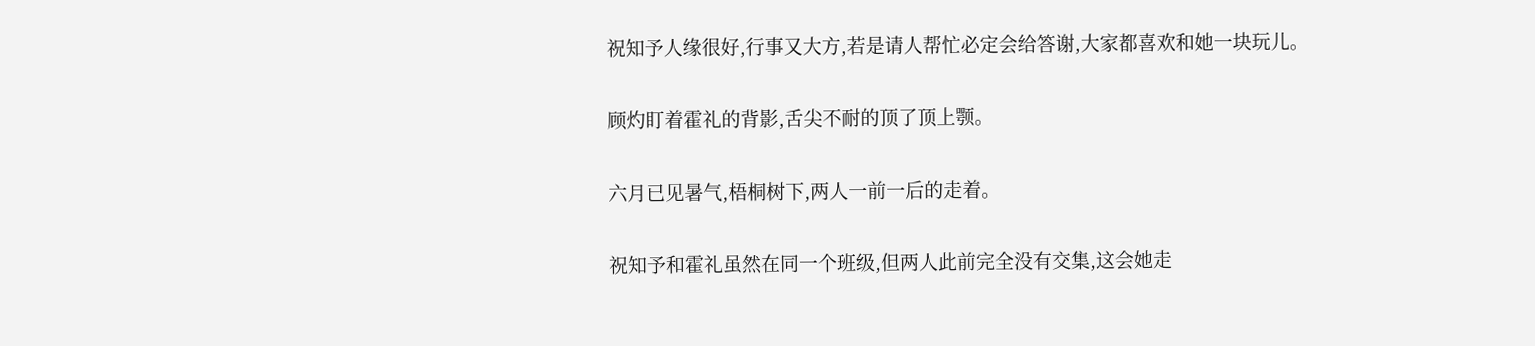祝知予人缘很好,行事又大方,若是请人帮忙必定会给答谢,大家都喜欢和她一块玩儿。

顾灼盯着霍礼的背影,舌尖不耐的顶了顶上颚。

六月已见暑气,梧桐树下,两人一前一后的走着。

祝知予和霍礼虽然在同一个班级,但两人此前完全没有交集,这会她走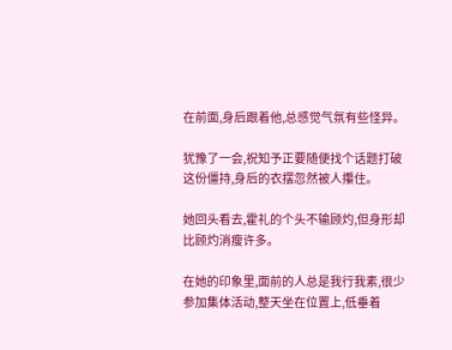在前面,身后跟着他,总感觉气氛有些怪异。

犹豫了一会,祝知予正要随便找个话题打破这份僵持,身后的衣摆忽然被人攥住。

她回头看去,霍礼的个头不输顾灼,但身形却比顾灼消瘦许多。

在她的印象里,面前的人总是我行我素,很少参加集体活动,整天坐在位置上,低垂着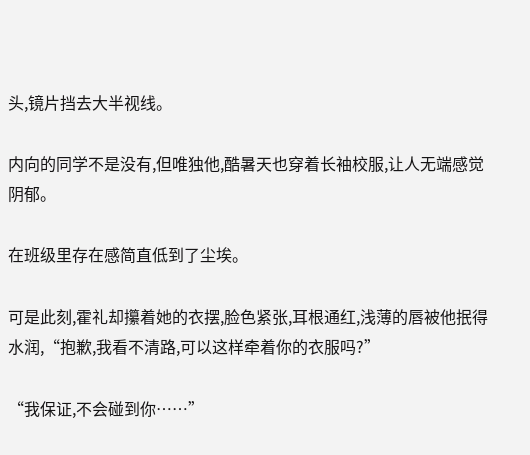头,镜片挡去大半视线。

内向的同学不是没有,但唯独他,酷暑天也穿着长袖校服,让人无端感觉阴郁。

在班级里存在感简直低到了尘埃。

可是此刻,霍礼却攥着她的衣摆,脸色紧张,耳根通红,浅薄的唇被他抿得水润,“抱歉,我看不清路,可以这样牵着你的衣服吗?”

“我保证,不会碰到你……”